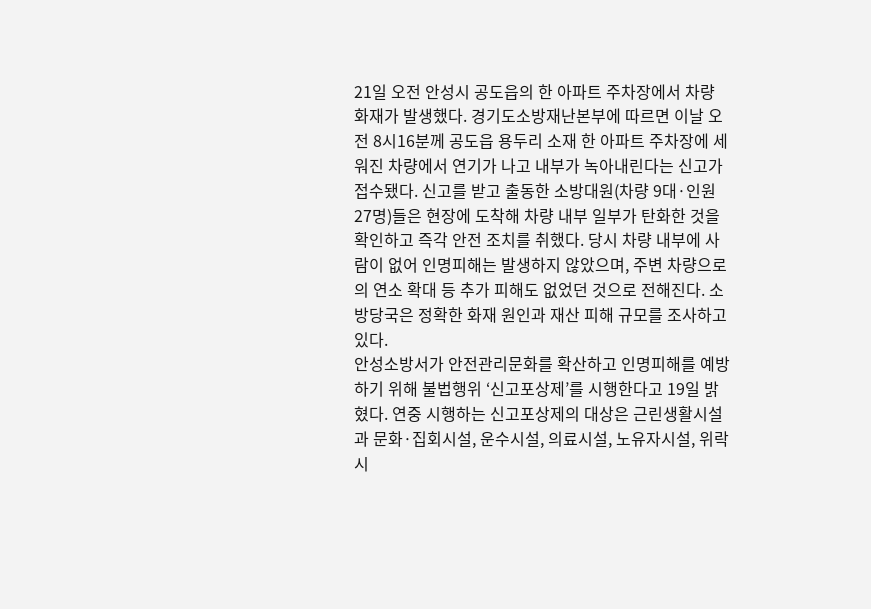21일 오전 안성시 공도읍의 한 아파트 주차장에서 차량 화재가 발생했다. 경기도소방재난본부에 따르면 이날 오전 8시16분께 공도읍 용두리 소재 한 아파트 주차장에 세워진 차량에서 연기가 나고 내부가 녹아내린다는 신고가 접수됐다. 신고를 받고 출동한 소방대원(차량 9대·인원 27명)들은 현장에 도착해 차량 내부 일부가 탄화한 것을 확인하고 즉각 안전 조치를 취했다. 당시 차량 내부에 사람이 없어 인명피해는 발생하지 않았으며, 주변 차량으로의 연소 확대 등 추가 피해도 없었던 것으로 전해진다. 소방당국은 정확한 화재 원인과 재산 피해 규모를 조사하고 있다.
안성소방서가 안전관리문화를 확산하고 인명피해를 예방하기 위해 불법행위 ‘신고포상제’를 시행한다고 19일 밝혔다. 연중 시행하는 신고포상제의 대상은 근린생활시설과 문화·집회시설, 운수시설, 의료시설, 노유자시설, 위락시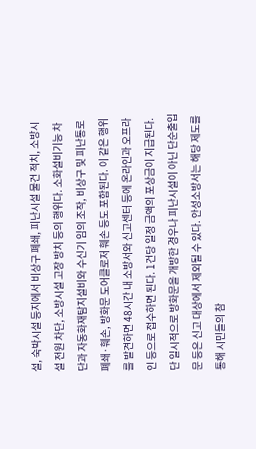설, 숙박시설 등지에서 비상구 폐쇄, 피난시설 물건 적치, 소방시설 전원 차단, 소방시설 고장 방치 등의 행위다. 소화설비기능 차단과 자동화재탐지설비와 수신기 임의 조작, 비상구 및 피난통로 폐쇄·훼손, 방화문 도어클로저 훼손 등도 포함된다. 이 같은 행위를 발견하면 48시간 내 소방서와 신고센터 등에 온라인과 오프라인 등으로 접수하면 된다. 1건당 일정 금액의 포상금이 지급된다. 단 일시적으로 방화문을 개방한 경우나 피난시설이 아닌 단순출입문 등은 신고 대상에서 제외될 수 있다. 안성소방서는 해당 제도를 통해 시민들의 참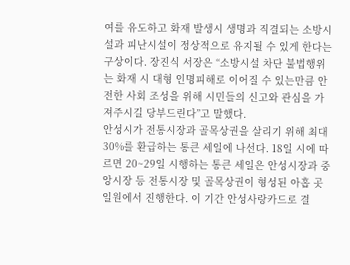여를 유도하고 화재 발생시 생명과 직결되는 소방시설과 피난시설이 정상적으로 유지될 수 있게 한다는 구상이다. 장진식 서장은 “소방시설 차단 불법행위는 화재 시 대형 인명피해로 이어질 수 있는만큼 안전한 사회 조성을 위해 시민들의 신고와 관심을 가져주시길 당부드린다”고 말했다.
안성시가 전통시장과 골목상권을 살리기 위해 최대 30%를 환급하는 통큰 세일에 나선다. 18일 시에 따르면 20~29일 시행하는 통큰 세일은 안성시장과 중앙시장 등 전통시장 및 골목상권이 형성된 아홉 곳 일원에서 진행한다. 이 기간 안성사랑카드로 결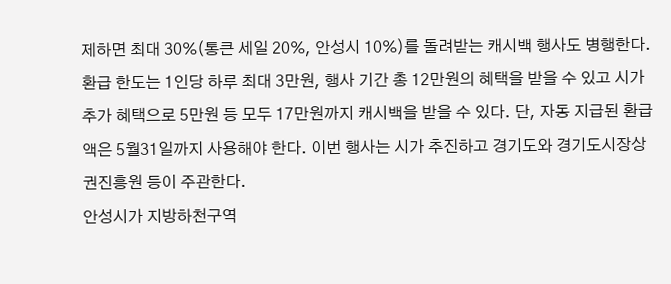제하면 최대 30%(통큰 세일 20%, 안성시 10%)를 돌려받는 캐시백 행사도 병행한다. 환급 한도는 1인당 하루 최대 3만원, 행사 기간 총 12만원의 혜택을 받을 수 있고 시가 추가 혜택으로 5만원 등 모두 17만원까지 캐시백을 받을 수 있다. 단, 자동 지급된 환급액은 5월31일까지 사용해야 한다. 이번 행사는 시가 추진하고 경기도와 경기도시장상권진흥원 등이 주관한다.
안성시가 지방하천구역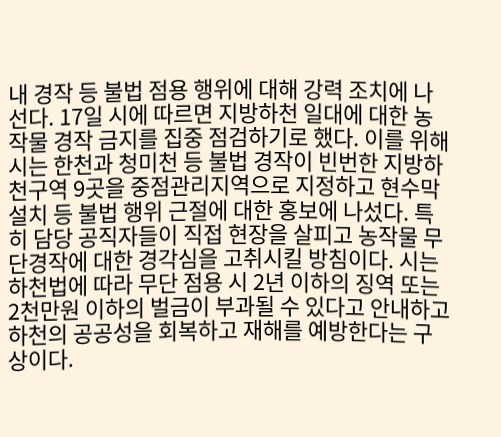내 경작 등 불법 점용 행위에 대해 강력 조치에 나선다. 17일 시에 따르면 지방하천 일대에 대한 농작물 경작 금지를 집중 점검하기로 했다. 이를 위해 시는 한천과 청미천 등 불법 경작이 빈번한 지방하천구역 9곳을 중점관리지역으로 지정하고 현수막 설치 등 불법 행위 근절에 대한 홍보에 나섰다. 특히 담당 공직자들이 직접 현장을 살피고 농작물 무단경작에 대한 경각심을 고취시킬 방침이다. 시는 하천법에 따라 무단 점용 시 2년 이하의 징역 또는 2천만원 이하의 벌금이 부과될 수 있다고 안내하고 하천의 공공성을 회복하고 재해를 예방한다는 구상이다.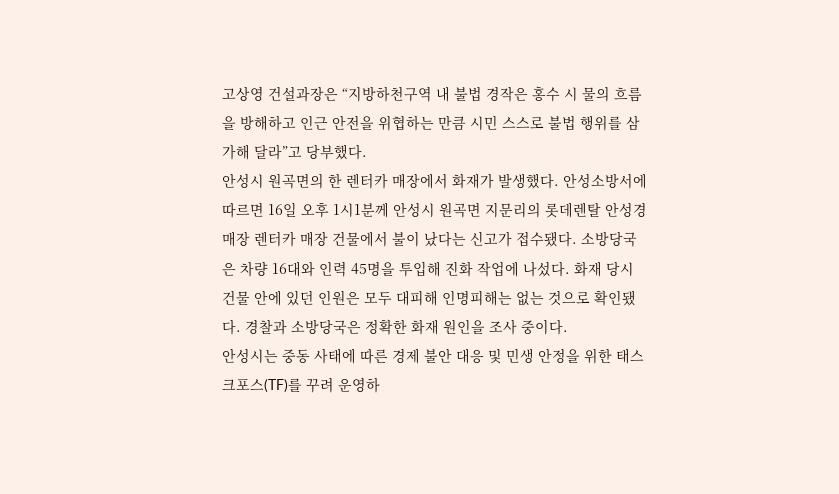고상영 건설과장은 “지방하천구역 내 불법 경작은 홍수 시 물의 흐름을 방해하고 인근 안전을 위협하는 만큼 시민 스스로 불법 행위를 삼가해 달라”고 당부했다.
안성시 원곡면의 한 렌터카 매장에서 화재가 발생했다. 안성소방서에 따르면 16일 오후 1시1분께 안성시 원곡면 지문리의 롯데렌탈 안성경매장 렌터카 매장 건물에서 불이 났다는 신고가 접수됐다. 소방당국은 차량 16대와 인력 45명을 투입해 진화 작업에 나섰다. 화재 당시 건물 안에 있던 인원은 모두 대피해 인명피해는 없는 것으로 확인됐다. 경찰과 소방당국은 정확한 화재 원인을 조사 중이다.
안성시는 중동 사태에 따른 경제 불안 대응 및 민생 안정을 위한 태스크포스(TF)를 꾸려 운영하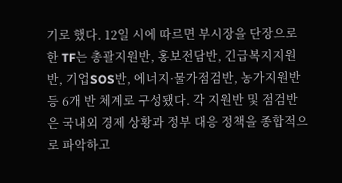기로 했다. 12일 시에 따르면 부시장을 단장으로 한 TF는 총괄지원반, 홍보전담반, 긴급복지지원반, 기업SOS반, 에너지·물가점검반, 농가지원반 등 6개 반 체계로 구성됐다. 각 지원반 및 점검반은 국내외 경제 상황과 정부 대응 정책을 종합적으로 파악하고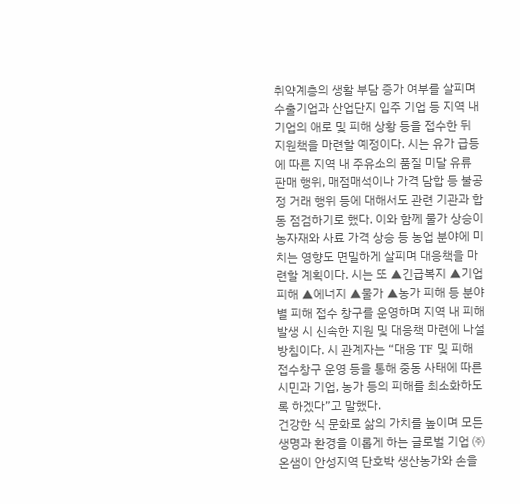취약계층의 생활 부담 증가 여부를 살피며 수출기업과 산업단지 입주 기업 등 지역 내 기업의 애로 및 피해 상황 등을 접수한 뒤 지원책을 마련할 예정이다. 시는 유가 급등에 따른 지역 내 주유소의 품질 미달 유류 판매 행위, 매점매석이나 가격 담합 등 불공정 거래 행위 등에 대해서도 관련 기관과 합동 점검하기로 했다. 이와 함께 물가 상승이 농자재와 사료 가격 상승 등 농업 분야에 미치는 영향도 면밀하게 살피며 대응책을 마련할 계획이다. 시는 또 ▲긴급복지 ▲기업 피해 ▲에너지 ▲물가 ▲농가 피해 등 분야별 피해 접수 창구를 운영하며 지역 내 피해 발생 시 신속한 지원 및 대응책 마련에 나설 방침이다. 시 관계자는 “대응 TF 및 피해 접수창구 운영 등을 통해 중동 사태에 따른 시민과 기업, 농가 등의 피해를 최소화하도록 하겠다”고 말했다.
건강한 식 문화로 삶의 가치를 높이며 모든 생명과 환경을 이롭게 하는 글로벌 기업 ㈜온샘이 안성지역 단호박 생산농가와 손을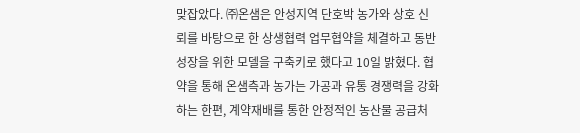맞잡았다. ㈜온샘은 안성지역 단호박 농가와 상호 신뢰를 바탕으로 한 상생협력 업무협약을 체결하고 동반성장을 위한 모델을 구축키로 했다고 10일 밝혔다. 협약을 통해 온샘측과 농가는 가공과 유통 경쟁력을 강화하는 한편, 계약재배를 통한 안정적인 농산물 공급처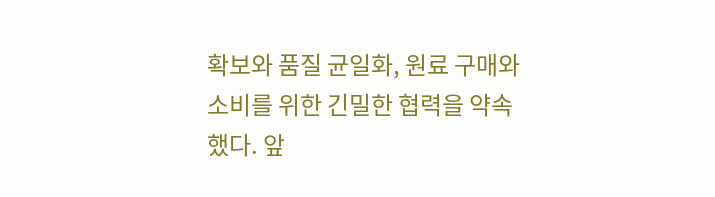확보와 품질 균일화, 원료 구매와 소비를 위한 긴밀한 협력을 약속했다. 앞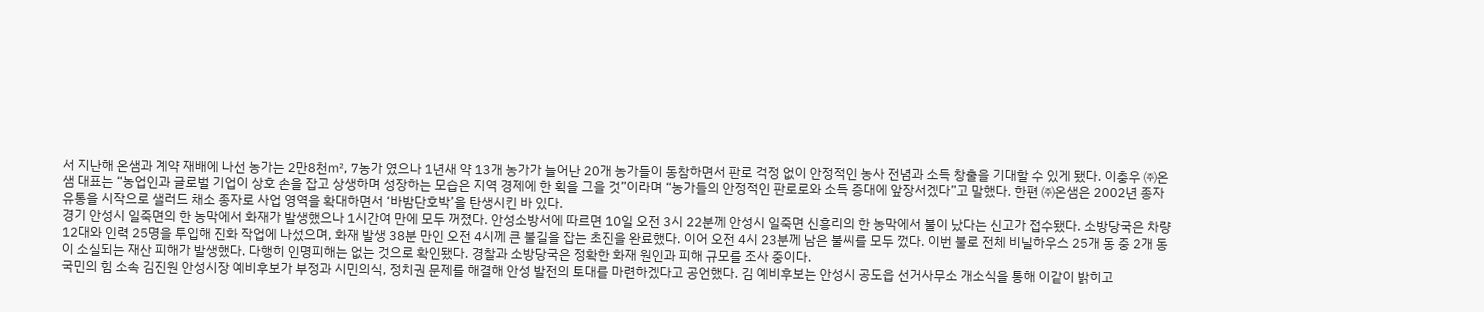서 지난해 온샘과 계약 재배에 나선 농가는 2만8천㎡, 7농가 였으나 1년새 약 13개 농가가 늘어난 20개 농가들이 동참하면서 판로 걱정 없이 안정적인 농사 전념과 소득 창출을 기대할 수 있게 됐다. 이충우 ㈜온샘 대표는 “농업인과 글로벌 기업이 상호 손을 잡고 상생하며 성장하는 모습은 지역 경제에 한 획을 그을 것”이라며 “농가들의 안정적인 판로로와 소득 증대에 앞장서겠다”고 말했다. 한편 ㈜온샘은 2002년 종자 유통을 시작으로 샐러드 채소 종자로 사업 영역을 확대하면서 ‘바밤단호박’을 탄생시킨 바 있다.
경기 안성시 일죽면의 한 농막에서 화재가 발생했으나 1시간여 만에 모두 꺼졌다. 안성소방서에 따르면 10일 오전 3시 22분께 안성시 일죽면 신흥리의 한 농막에서 불이 났다는 신고가 접수됐다. 소방당국은 차량 12대와 인력 25명을 투입해 진화 작업에 나섰으며, 화재 발생 38분 만인 오전 4시께 큰 불길을 잡는 초진을 완료했다. 이어 오전 4시 23분께 남은 불씨를 모두 껐다. 이번 불로 전체 비닐하우스 25개 동 중 2개 동이 소실되는 재산 피해가 발생했다. 다행히 인명피해는 없는 것으로 확인됐다. 경찰과 소방당국은 정확한 화재 원인과 피해 규모를 조사 중이다.
국민의 힘 소속 김진원 안성시장 예비후보가 부정과 시민의식, 정치권 문제를 해결해 안성 발전의 토대를 마련하겠다고 공언했다. 김 예비후보는 안성시 공도읍 선거사무소 개소식을 통해 이같이 밝히고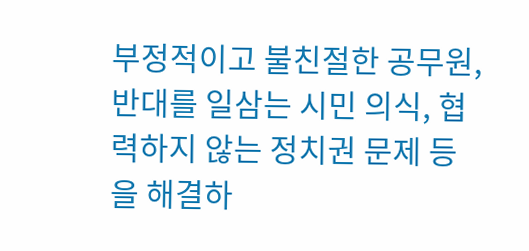부정적이고 불친절한 공무원, 반대를 일삼는 시민 의식, 협력하지 않는 정치권 문제 등을 해결하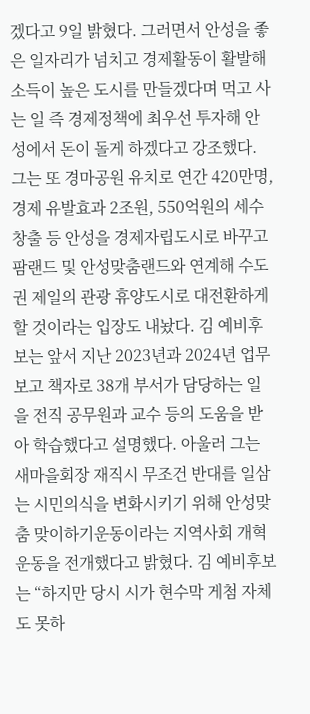겠다고 9일 밝혔다. 그러면서 안성을 좋은 일자리가 넘치고 경제활동이 활발해 소득이 높은 도시를 만들겠다며 먹고 사는 일 즉 경제정책에 최우선 투자해 안성에서 돈이 돌게 하겠다고 강조했다. 그는 또 경마공원 유치로 연간 420만명, 경제 유발효과 2조원, 550억원의 세수 창출 등 안성을 경제자립도시로 바꾸고 팜랜드 및 안성맞춤랜드와 연계해 수도권 제일의 관광 휴양도시로 대전환하게 할 것이라는 입장도 내놨다. 김 예비후보는 앞서 지난 2023년과 2024년 업무보고 책자로 38개 부서가 담당하는 일을 전직 공무원과 교수 등의 도움을 받아 학습했다고 설명했다. 아울러 그는 새마을회장 재직시 무조건 반대를 일삼는 시민의식을 변화시키기 위해 안성맞춤 맞이하기운동이라는 지역사회 개혁운동을 전개했다고 밝혔다. 김 예비후보는 “하지만 당시 시가 현수막 게첨 자체도 못하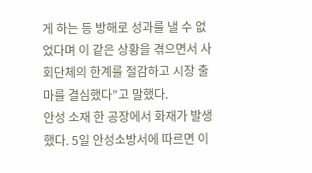게 하는 등 방해로 성과를 낼 수 없었다며 이 같은 상황을 겪으면서 사회단체의 한계를 절감하고 시장 출마를 결심했다”고 말했다.
안성 소재 한 공장에서 화재가 발생했다. 5일 안성소방서에 따르면 이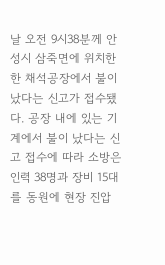날 오전 9시38분께 안성시 삼죽면에 위치한 한 채석공장에서 불이 났다는 신고가 접수됐다. 공장 내에 있는 기계에서 불이 났다는 신고 접수에 따라 소방은 인력 38명과 장비 15대를 동원에 현장 진압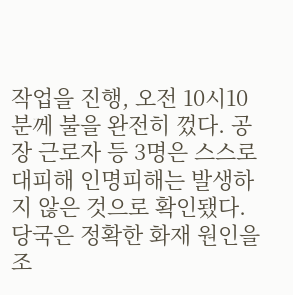작업을 진행, 오전 10시10분께 불을 완전히 껐다. 공장 근로자 등 3명은 스스로 대피해 인명피해는 발생하지 않은 것으로 확인됐다. 당국은 정확한 화재 원인을 조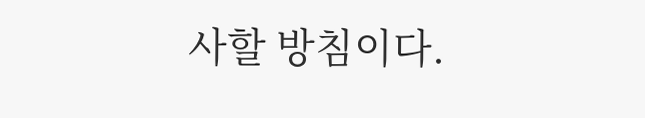사할 방침이다.